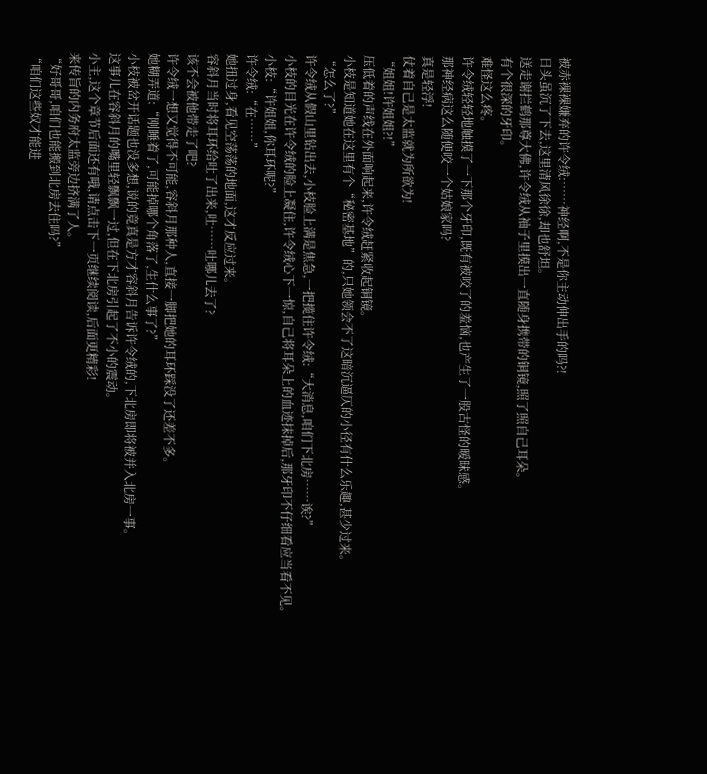被赤裸裸嫌弃的许令绒:……神经啊,不是你主动伸出手的吗?!
日头虽沉了下去,这里清风徐徐,却也舒坦。
送走谢拦鹤那尊大佛,许令绒从袖子里摸出一直随身携带的铜镜,照了照自己耳朵。
有个很深的牙印。
难怪这么疼。
许令绒轻轻地触摸了一下那个牙印,既有被咬了的羞恼,也产生了一股古怪的暧昧感。
那神经病这么随便咬一个姑娘家吗?
真是轻浮!
仗着自己是太监就为所欲为!
“姐姐!许姐姐?!”
压低着的声线在外面响起来,许令绒赶紧收起铜镜。
小枝是知道她在这里有个“秘密基地”的,只她领会不了这暗沉逼仄的小径有什么乐趣,甚少过来。
“怎么了?”
许令绒从假山里钻出去,小枝脸上满是焦急,一把揽住许令绒:“大消息,咱们下北房……诶?”
小枝的目光在许令绒的脸上凝住,许令绒心下一惊,自己将耳朵上的血迹抹掉后,那牙印不仔细看应当看不见。
小枝:“许姐姐,你耳环呢?”
许令绒:“在……”
她扭过身,看见空荡荡的地面,这才反应过来。
容斜月当时将耳环给吐了出来,吐……吐哪儿去了?
该不会被他带走了吧?
许令绒一想又觉得不可能,容斜月那种人,直接一脚把她的耳环踩没了还差不多。
她糊弄道:“刚睡着了,可能掉哪个角落了,生什么事了?”
小枝被岔开话题也没多想,说的竟真是方才容斜月告诉许令绒的,下北房即将被并入北房一事。
这事儿在容斜月的嘴里轻飘飘一过,但在下北房引起了不小的震动。
小主,这个章节后面还有哦,请点击下一页继续阅读,后面更精彩!
来传旨的内务府太监旁边挤满了人。
“好哥哥,咱们也能搬到北房去住吗?”
“咱们这些奴才能进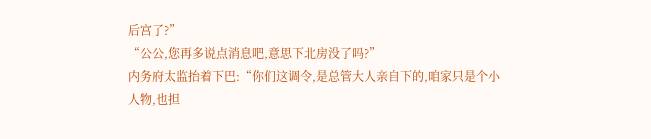后宫了?”
“公公,您再多说点消息吧,意思下北房没了吗?”
内务府太监抬着下巴:“你们这调令,是总管大人亲自下的,咱家只是个小人物,也担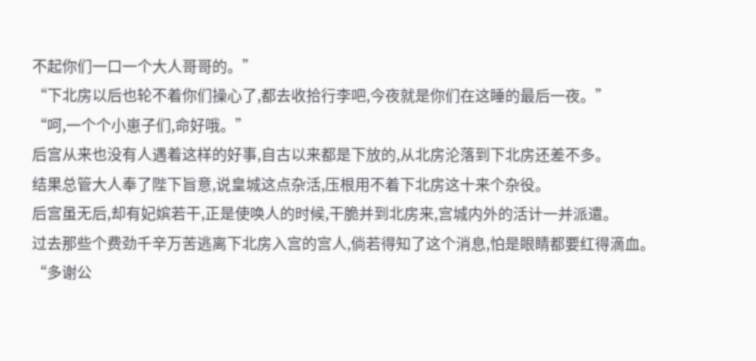不起你们一口一个大人哥哥的。”
“下北房以后也轮不着你们操心了,都去收拾行李吧,今夜就是你们在这睡的最后一夜。”
“呵,一个个小崽子们,命好哦。”
后宫从来也没有人遇着这样的好事,自古以来都是下放的,从北房沦落到下北房还差不多。
结果总管大人奉了陛下旨意,说皇城这点杂活,压根用不着下北房这十来个杂役。
后宫虽无后,却有妃嫔若干,正是使唤人的时候,干脆并到北房来,宫城内外的活计一并派遣。
过去那些个费劲千辛万苦逃离下北房入宫的宫人,倘若得知了这个消息,怕是眼睛都要红得滴血。
“多谢公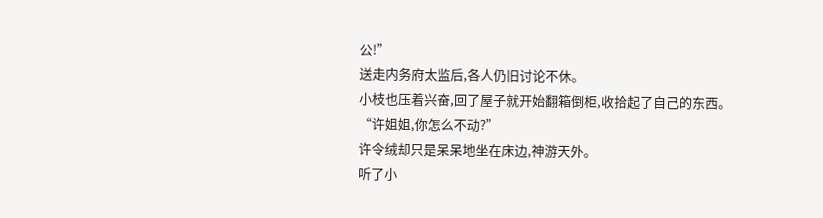公!”
送走内务府太监后,各人仍旧讨论不休。
小枝也压着兴奋,回了屋子就开始翻箱倒柜,收拾起了自己的东西。
“许姐姐,你怎么不动?”
许令绒却只是呆呆地坐在床边,神游天外。
听了小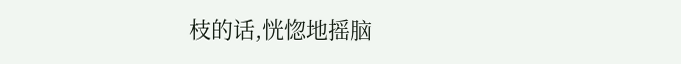枝的话,恍惚地摇脑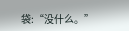袋:“没什么。”